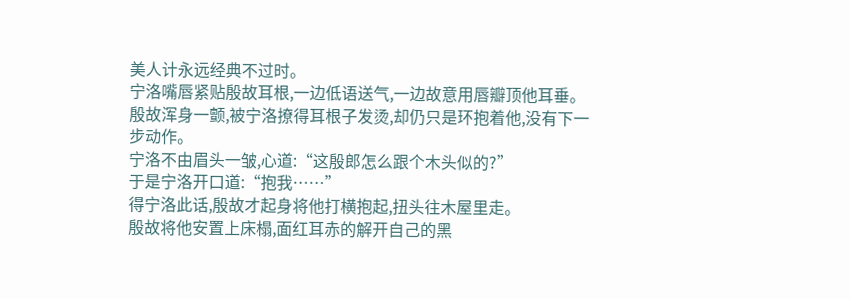美人计永远经典不过时。
宁洛嘴唇紧贴殷故耳根,一边低语送气,一边故意用唇瓣顶他耳垂。
殷故浑身一颤,被宁洛撩得耳根子发烫,却仍只是环抱着他,没有下一步动作。
宁洛不由眉头一皱,心道:“这殷郎怎么跟个木头似的?”
于是宁洛开口道:“抱我……”
得宁洛此话,殷故才起身将他打横抱起,扭头往木屋里走。
殷故将他安置上床榻,面红耳赤的解开自己的黑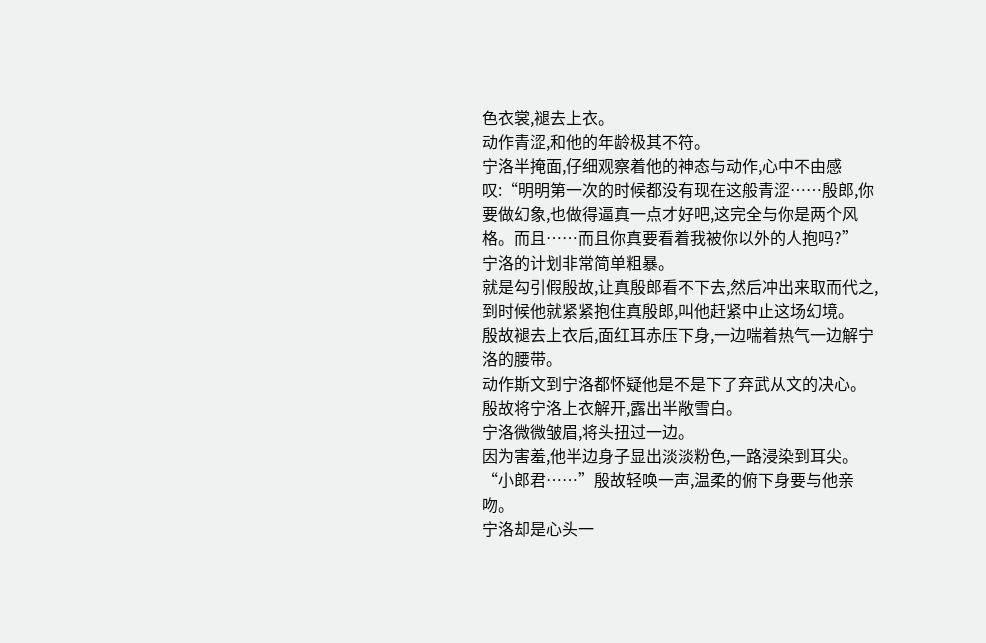色衣裳,褪去上衣。
动作青涩,和他的年龄极其不符。
宁洛半掩面,仔细观察着他的神态与动作,心中不由感叹:“明明第一次的时候都没有现在这般青涩……殷郎,你要做幻象,也做得逼真一点才好吧,这完全与你是两个风格。而且……而且你真要看着我被你以外的人抱吗?”
宁洛的计划非常简单粗暴。
就是勾引假殷故,让真殷郎看不下去,然后冲出来取而代之,到时候他就紧紧抱住真殷郎,叫他赶紧中止这场幻境。
殷故褪去上衣后,面红耳赤压下身,一边喘着热气一边解宁洛的腰带。
动作斯文到宁洛都怀疑他是不是下了弃武从文的决心。
殷故将宁洛上衣解开,露出半敞雪白。
宁洛微微皱眉,将头扭过一边。
因为害羞,他半边身子显出淡淡粉色,一路浸染到耳尖。
“小郎君……”殷故轻唤一声,温柔的俯下身要与他亲吻。
宁洛却是心头一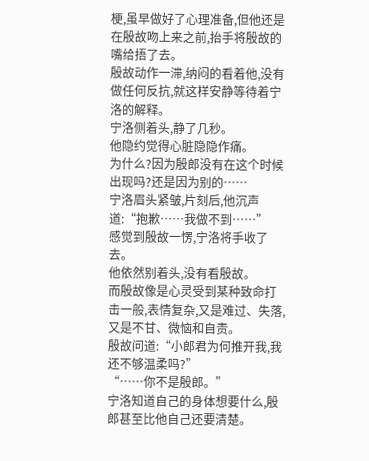梗,虽早做好了心理准备,但他还是在殷故吻上来之前,抬手将殷故的嘴给捂了去。
殷故动作一滞,纳闷的看着他,没有做任何反抗,就这样安静等待着宁洛的解释。
宁洛侧着头,静了几秒。
他隐约觉得心脏隐隐作痛。
为什么?因为殷郎没有在这个时候出现吗?还是因为别的……
宁洛眉头紧皱,片刻后,他沉声道:“抱歉……我做不到……”
感觉到殷故一愣,宁洛将手收了去。
他依然别着头,没有看殷故。
而殷故像是心灵受到某种致命打击一般,表情复杂,又是难过、失落,又是不甘、微恼和自责。
殷故问道:“小郎君为何推开我,我还不够温柔吗?”
“……你不是殷郎。”
宁洛知道自己的身体想要什么,殷郎甚至比他自己还要清楚。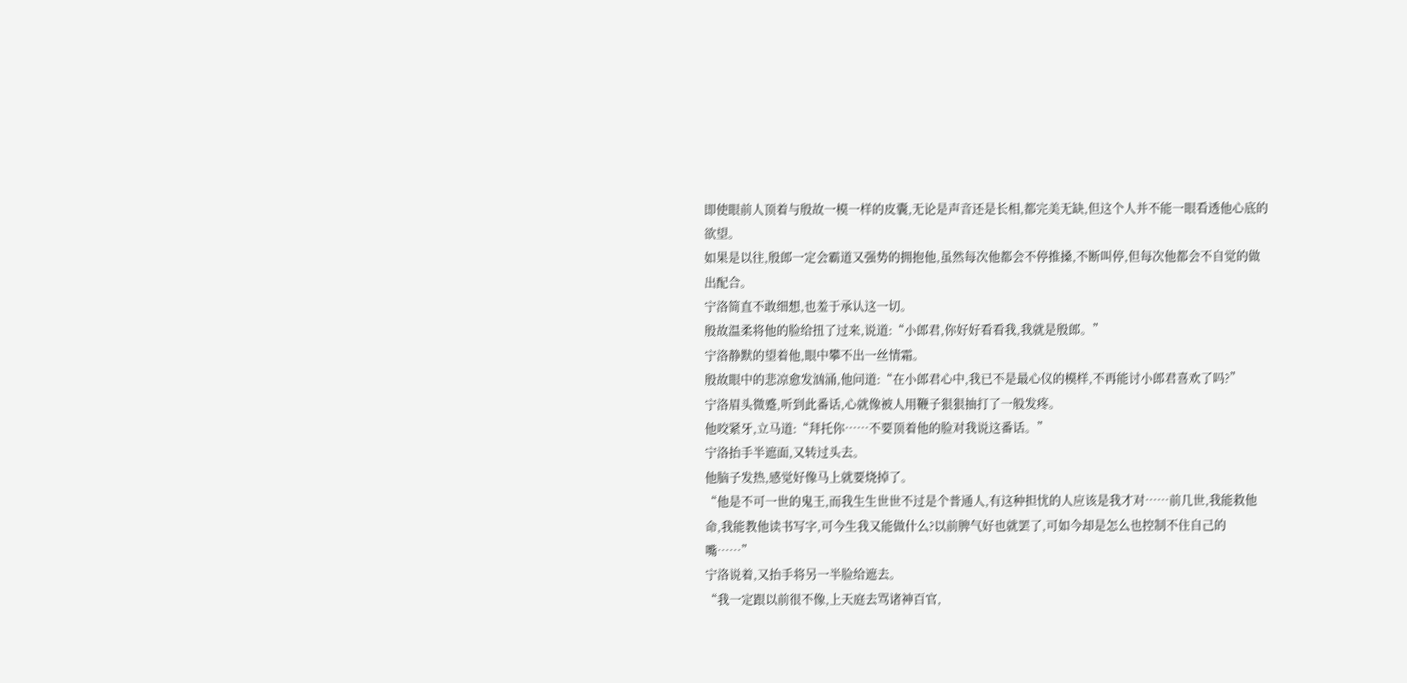即使眼前人顶着与殷故一模一样的皮囊,无论是声音还是长相,都完美无缺,但这个人并不能一眼看透他心底的欲望。
如果是以往,殷郎一定会霸道又强势的拥抱他,虽然每次他都会不停推搡,不断叫停,但每次他都会不自觉的做出配合。
宁洛简直不敢细想,也羞于承认这一切。
殷故温柔将他的脸给扭了过来,说道:“小郎君,你好好看看我,我就是殷郎。”
宁洛静默的望着他,眼中攀不出一丝情霜。
殷故眼中的悲凉愈发汹涌,他问道:“在小郎君心中,我已不是最心仪的模样,不再能讨小郎君喜欢了吗?”
宁洛眉头微蹙,听到此番话,心就像被人用鞭子狠狠抽打了一般发疼。
他咬紧牙,立马道:“拜托你……不要顶着他的脸对我说这番话。”
宁洛抬手半遮面,又转过头去。
他脑子发热,感觉好像马上就要烧掉了。
“他是不可一世的鬼王,而我生生世世不过是个普通人,有这种担忧的人应该是我才对……前几世,我能救他命,我能教他读书写字,可今生我又能做什么?以前脾气好也就罢了,可如今却是怎么也控制不住自己的嘴……”
宁洛说着,又抬手将另一半脸给遮去。
“我一定跟以前很不像,上天庭去骂诸神百官,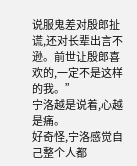说服鬼差对殷郎扯谎,还对长辈出言不逊。前世让殷郎喜欢的,一定不是这样的我。”
宁洛越是说着,心越是痛。
好奇怪,宁洛感觉自己整个人都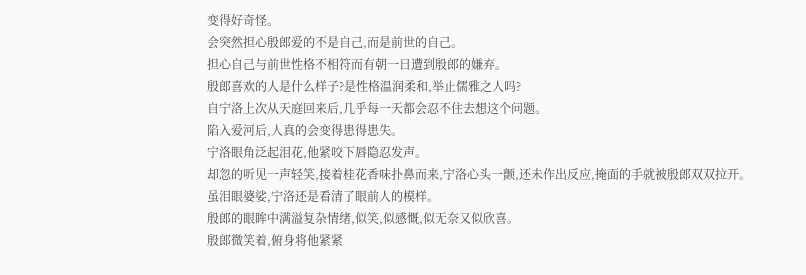变得好奇怪。
会突然担心殷郎爱的不是自己,而是前世的自己。
担心自己与前世性格不相符而有朝一日遭到殷郎的嫌弃。
殷郎喜欢的人是什么样子?是性格温润柔和,举止儒雅之人吗?
自宁洛上次从天庭回来后,几乎每一天都会忍不住去想这个问题。
陷入爱河后,人真的会变得患得患失。
宁洛眼角泛起泪花,他紧咬下唇隐忍发声。
却忽的听见一声轻笑,接着桂花香味扑鼻而来,宁洛心头一颤,还未作出反应,掩面的手就被殷郎双双拉开。
虽泪眼婆娑,宁洛还是看清了眼前人的模样。
殷郎的眼眸中满溢复杂情绪,似笑,似感慨,似无奈又似欣喜。
殷郎微笑着,俯身将他紧紧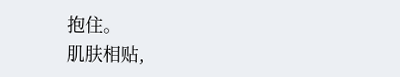抱住。
肌肤相贴,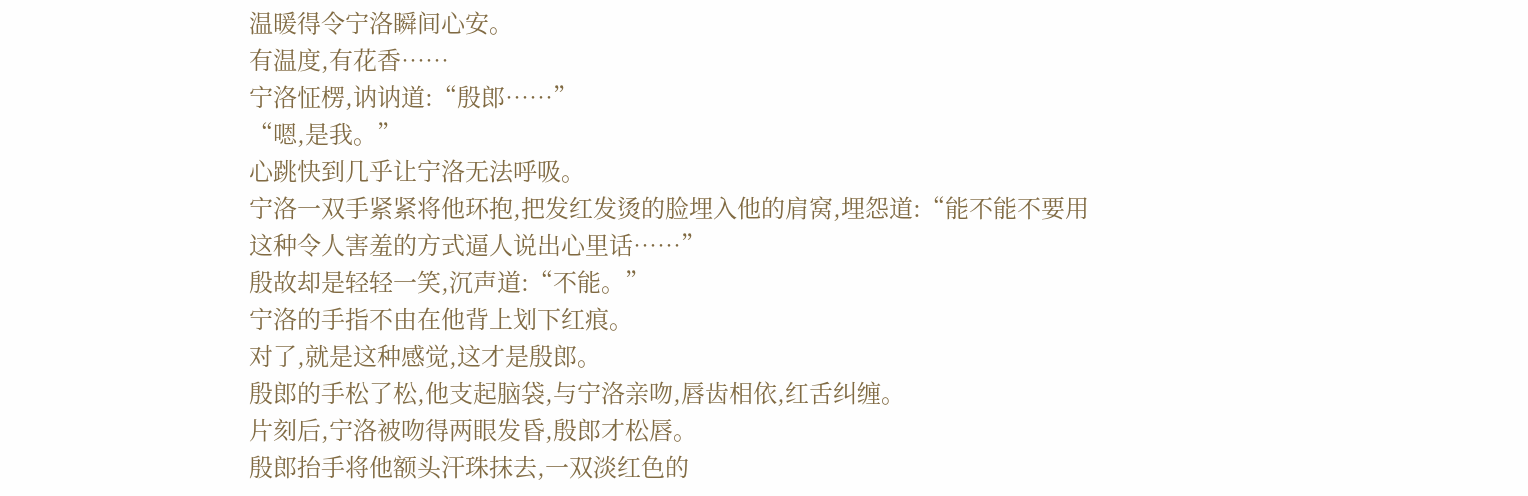温暖得令宁洛瞬间心安。
有温度,有花香……
宁洛怔楞,讷讷道:“殷郎……”
“嗯,是我。”
心跳快到几乎让宁洛无法呼吸。
宁洛一双手紧紧将他环抱,把发红发烫的脸埋入他的肩窝,埋怨道:“能不能不要用这种令人害羞的方式逼人说出心里话……”
殷故却是轻轻一笑,沉声道:“不能。”
宁洛的手指不由在他背上划下红痕。
对了,就是这种感觉,这才是殷郎。
殷郎的手松了松,他支起脑袋,与宁洛亲吻,唇齿相依,红舌纠缠。
片刻后,宁洛被吻得两眼发昏,殷郎才松唇。
殷郎抬手将他额头汗珠抹去,一双淡红色的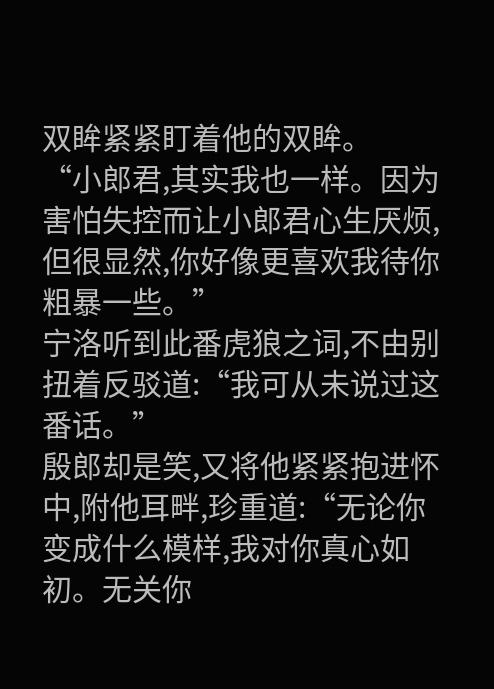双眸紧紧盯着他的双眸。
“小郎君,其实我也一样。因为害怕失控而让小郎君心生厌烦,但很显然,你好像更喜欢我待你粗暴一些。”
宁洛听到此番虎狼之词,不由别扭着反驳道:“我可从未说过这番话。”
殷郎却是笑,又将他紧紧抱进怀中,附他耳畔,珍重道:“无论你变成什么模样,我对你真心如初。无关你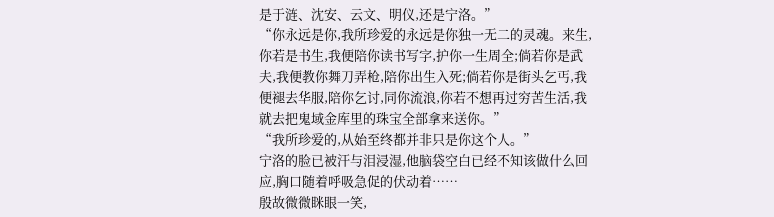是于涟、沈安、云文、明仪,还是宁洛。”
“你永远是你,我所珍爱的永远是你独一无二的灵魂。来生,你若是书生,我便陪你读书写字,护你一生周全;倘若你是武夫,我便教你舞刀弄枪,陪你出生入死;倘若你是街头乞丐,我便褪去华服,陪你乞讨,同你流浪,你若不想再过穷苦生活,我就去把鬼域金库里的珠宝全部拿来送你。”
“我所珍爱的,从始至终都并非只是你这个人。”
宁洛的脸已被汗与泪浸湿,他脑袋空白已经不知该做什么回应,胸口随着呼吸急促的伏动着……
殷故微微眯眼一笑,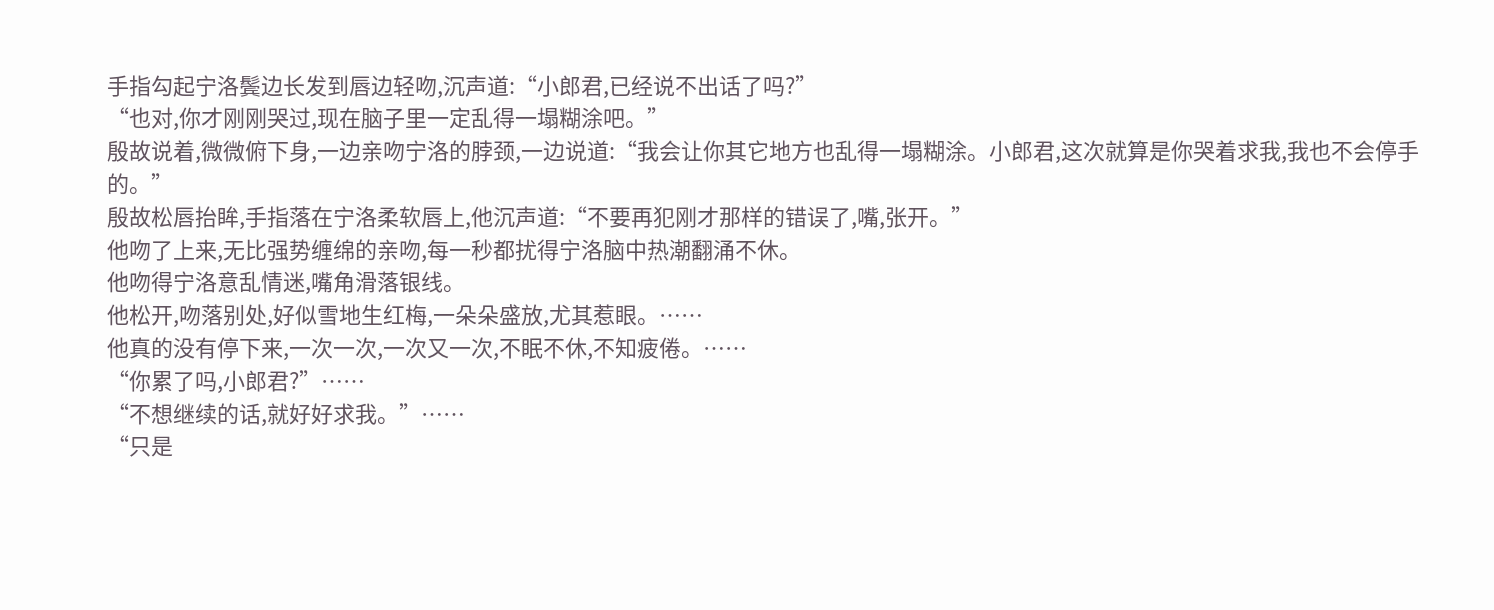手指勾起宁洛鬓边长发到唇边轻吻,沉声道:“小郎君,已经说不出话了吗?”
“也对,你才刚刚哭过,现在脑子里一定乱得一塌糊涂吧。”
殷故说着,微微俯下身,一边亲吻宁洛的脖颈,一边说道:“我会让你其它地方也乱得一塌糊涂。小郎君,这次就算是你哭着求我,我也不会停手的。”
殷故松唇抬眸,手指落在宁洛柔软唇上,他沉声道:“不要再犯刚才那样的错误了,嘴,张开。”
他吻了上来,无比强势缠绵的亲吻,每一秒都扰得宁洛脑中热潮翻涌不休。
他吻得宁洛意乱情迷,嘴角滑落银线。
他松开,吻落别处,好似雪地生红梅,一朵朵盛放,尤其惹眼。……
他真的没有停下来,一次一次,一次又一次,不眠不休,不知疲倦。……
“你累了吗,小郎君?”……
“不想继续的话,就好好求我。”……
“只是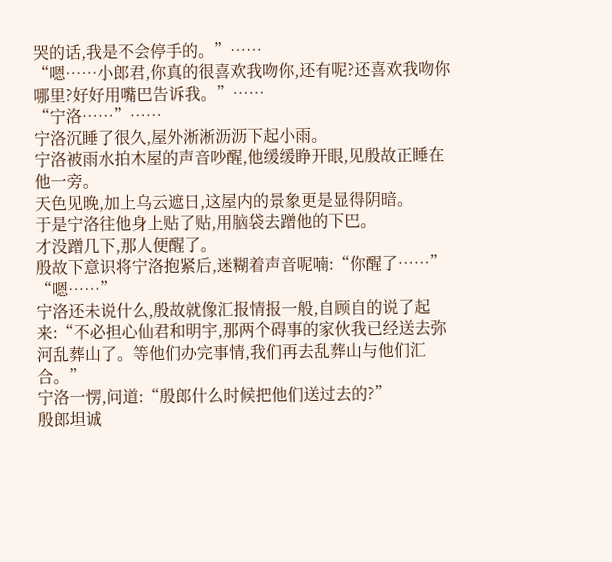哭的话,我是不会停手的。”……
“嗯……小郎君,你真的很喜欢我吻你,还有呢?还喜欢我吻你哪里?好好用嘴巴告诉我。”……
“宁洛……”……
宁洛沉睡了很久,屋外淅淅沥沥下起小雨。
宁洛被雨水拍木屋的声音吵醒,他缓缓睁开眼,见殷故正睡在他一旁。
天色见晚,加上乌云遮日,这屋内的景象更是显得阴暗。
于是宁洛往他身上贴了贴,用脑袋去蹭他的下巴。
才没蹭几下,那人便醒了。
殷故下意识将宁洛抱紧后,迷糊着声音呢喃:“你醒了……”
“嗯……”
宁洛还未说什么,殷故就像汇报情报一般,自顾自的说了起来:“不必担心仙君和明宇,那两个碍事的家伙我已经送去弥河乱葬山了。等他们办完事情,我们再去乱葬山与他们汇合。”
宁洛一愣,问道:“殷郎什么时候把他们送过去的?”
殷郎坦诚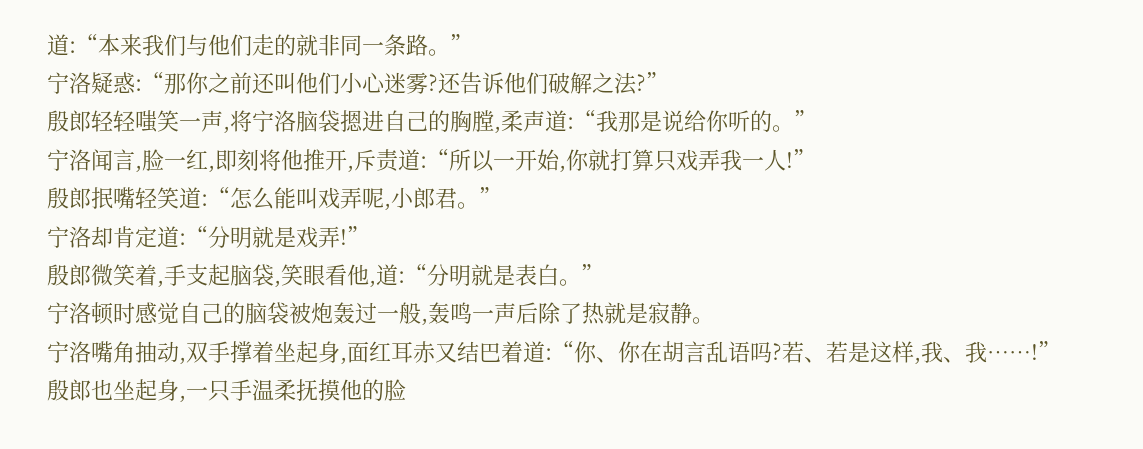道:“本来我们与他们走的就非同一条路。”
宁洛疑惑:“那你之前还叫他们小心迷雾?还告诉他们破解之法?”
殷郎轻轻嗤笑一声,将宁洛脑袋摁进自己的胸膛,柔声道:“我那是说给你听的。”
宁洛闻言,脸一红,即刻将他推开,斥责道:“所以一开始,你就打算只戏弄我一人!”
殷郎抿嘴轻笑道:“怎么能叫戏弄呢,小郎君。”
宁洛却肯定道:“分明就是戏弄!”
殷郎微笑着,手支起脑袋,笑眼看他,道:“分明就是表白。”
宁洛顿时感觉自己的脑袋被炮轰过一般,轰鸣一声后除了热就是寂静。
宁洛嘴角抽动,双手撑着坐起身,面红耳赤又结巴着道:“你、你在胡言乱语吗?若、若是这样,我、我……!”
殷郎也坐起身,一只手温柔抚摸他的脸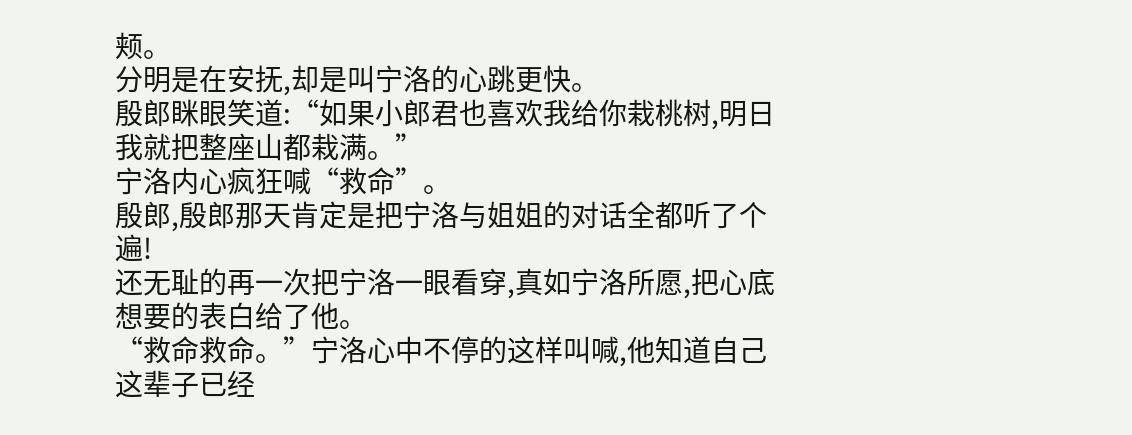颊。
分明是在安抚,却是叫宁洛的心跳更快。
殷郎眯眼笑道:“如果小郎君也喜欢我给你栽桃树,明日我就把整座山都栽满。”
宁洛内心疯狂喊“救命”。
殷郎,殷郎那天肯定是把宁洛与姐姐的对话全都听了个遍!
还无耻的再一次把宁洛一眼看穿,真如宁洛所愿,把心底想要的表白给了他。
“救命救命。”宁洛心中不停的这样叫喊,他知道自己这辈子已经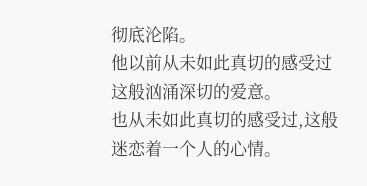彻底沦陷。
他以前从未如此真切的感受过这般汹涌深切的爱意。
也从未如此真切的感受过,这般迷恋着一个人的心情。